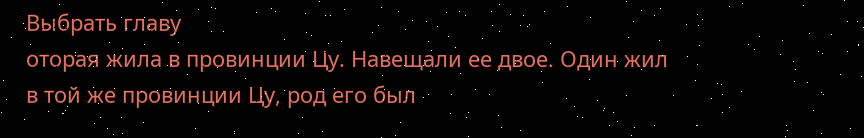Выбрать главу
оторая жила в провинции Цу. Навещали ее двое. Один жил в той же провинции Цу, род его был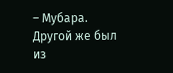– Мубара. Другой же был из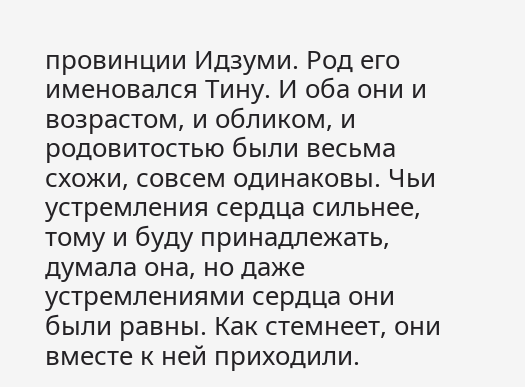провинции Идзуми. Род его именовался Тину. И оба они и возрастом, и обликом, и родовитостью были весьма схожи, совсем одинаковы. Чьи устремления сердца сильнее, тому и буду принадлежать, думала она, но даже устремлениями сердца они были равны. Как стемнеет, они вместе к ней приходили.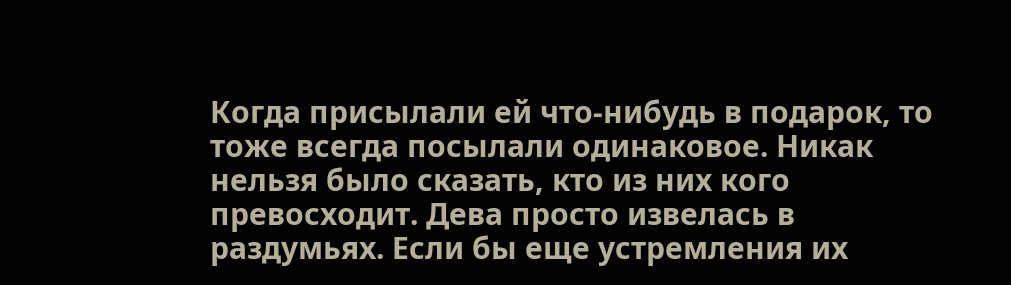Когда присылали ей что-нибудь в подарок, то тоже всегда посылали одинаковое. Никак нельзя было сказать, кто из них кого превосходит. Дева просто извелась в раздумьях. Если бы еще устремления их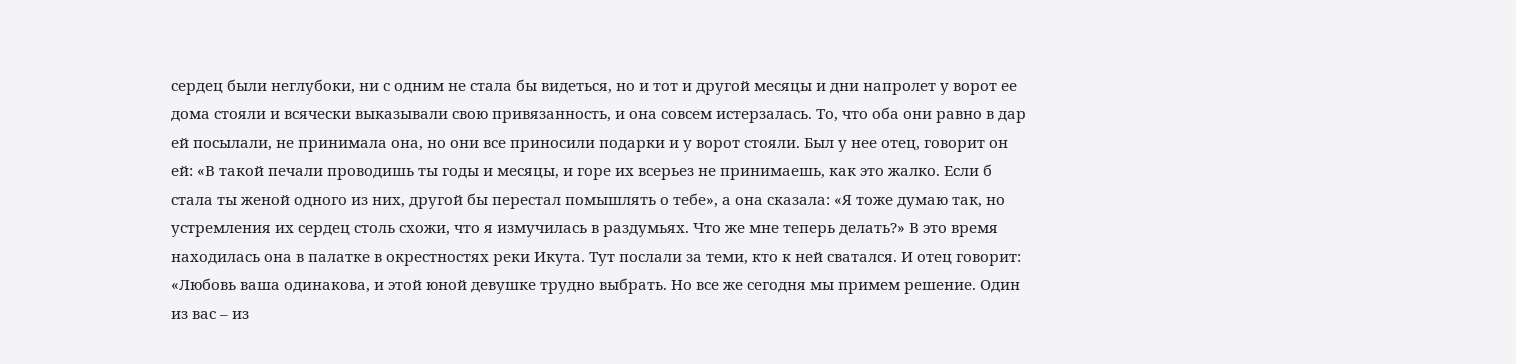сердец были неглубоки, ни с одним не стала бы видеться, но и тот и другой месяцы и дни напролет у ворот ее дома стояли и всячески выказывали свою привязанность, и она совсем истерзалась. То, что оба они равно в дар ей посылали, не принимала она, но они все приносили подарки и у ворот стояли. Был у нее отец, говорит он ей: «В такой печали проводишь ты годы и месяцы, и горе их всерьез не принимаешь, как это жалко. Если б стала ты женой одного из них, другой бы перестал помышлять о тебе», а она сказала: «Я тоже думаю так, но устремления их сердец столь схожи, что я измучилась в раздумьях. Что же мне теперь делать?» В это время находилась она в палатке в окрестностях реки Икута. Тут послали за теми, кто к ней сватался. И отец говорит: «Любовь ваша одинакова, и этой юной девушке трудно выбрать. Но все же сегодня мы примем решение. Один из вас – из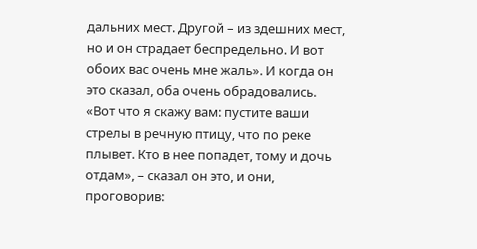дальних мест. Другой – из здешних мест, но и он страдает беспредельно. И вот обоих вас очень мне жаль». И когда он это сказал, оба очень обрадовались. «Вот что я скажу вам: пустите ваши стрелы в речную птицу, что по реке плывет. Кто в нее попадет, тому и дочь отдам», – сказал он это, и они, проговорив: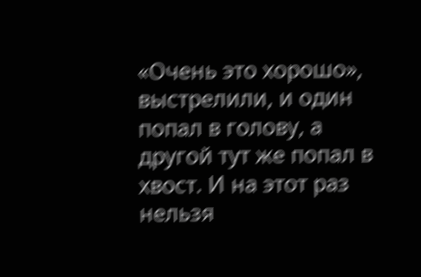«Очень это хорошо», выстрелили, и один попал в голову, а другой тут же попал в хвост. И на этот раз нельзя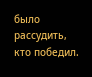было рассудить, кто победил.